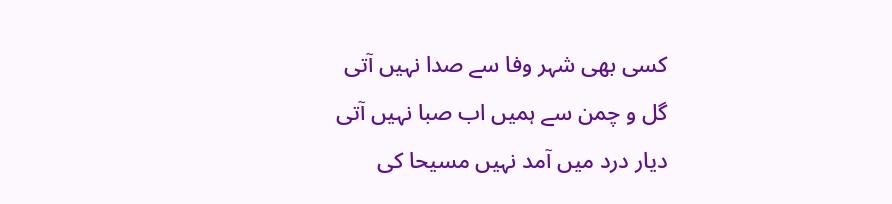کسی بھی شہر وفا سے صدا نہیں آتی
گل و چمن سے ہمیں اب صبا نہیں آتی
دیار درد میں آمد نہیں مسیحا کی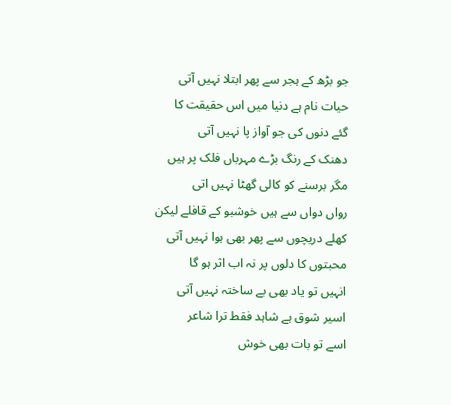جو بڑھ کے ہجر سے پھر ابتلا نہیں آتی
حیات نام ہے دنیا میں اس حقیقت کا
گئے دنوں کی جو آواز پا نہیں آتی
دھنک کے رنگ بڑے مہرباں فلک پر ہیں
مگر برسنے کو کالی گھٹا نہیں اتی
رواں دواں سے ہیں خوشبو کے قافلے لیکن
کھلے دریچوں سے پھر بھی ہوا نہیں آتی
محبتوں کا دلوں پر نہ اب اثر ہو گا
انہیں تو یاد بھی بے ساختہ نہیں آتی
اسیر شوق ہے شاہد فقط ترا شاعر
اسے تو بات بھی خوش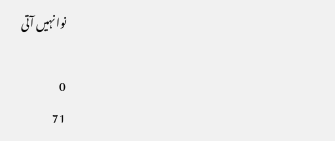نوا نہیں آتی

0
71